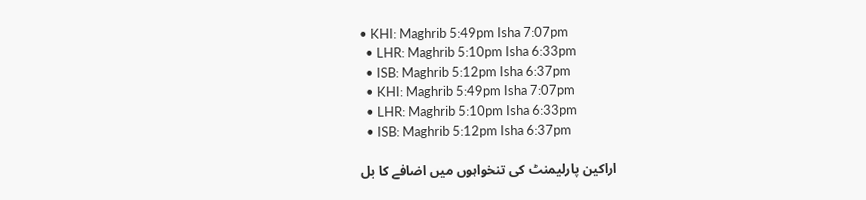• KHI: Maghrib 5:49pm Isha 7:07pm
  • LHR: Maghrib 5:10pm Isha 6:33pm
  • ISB: Maghrib 5:12pm Isha 6:37pm
  • KHI: Maghrib 5:49pm Isha 7:07pm
  • LHR: Maghrib 5:10pm Isha 6:33pm
  • ISB: Maghrib 5:12pm Isha 6:37pm

اراکین پارلیمنٹ کی تنخواہوں میں اضافے کا بل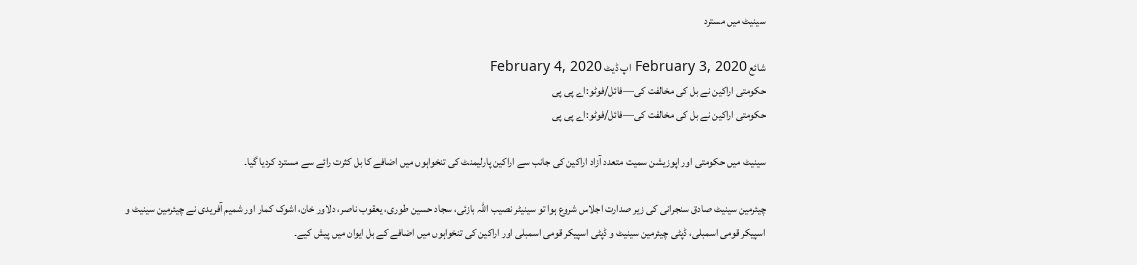سینیٹ میں مسترد

شائع February 3, 2020 اپ ڈیٹ February 4, 2020
حکومتی اراکین نے بل کی مخالفت کی—فائل/فوٹو:اے پی پی
حکومتی اراکین نے بل کی مخالفت کی—فائل/فوٹو:اے پی پی

سینیٹ میں حکومتی اور اپوزیشن سمیت متعدد آزاد اراکین کی جانب سے اراکین پارلیمنٹ کی تنخواہوں میں اضافے کا بل کثرت رائے سے مسترد کردیا گیا۔

چیئرمین سینیٹ صادق سنجرانی کی زیر صدارت اجلاس شروع ہوا تو سینیٹر نصیب اللہ بازئی، سجاد حسین طوری، یعقوب ناصر، دلاور خان، اشوک کمار اور شمیم آفریدی نے چیئرمین سینیٹ و اسپیکر قومی اسمبلی، ڈپٹی چیئرمین سینیٹ و ڈپٹی اسپیکر قومی اسمبلی اور اراکین کی تنخواہوں میں اضافے کے بل ایوان میں پیش کیے۔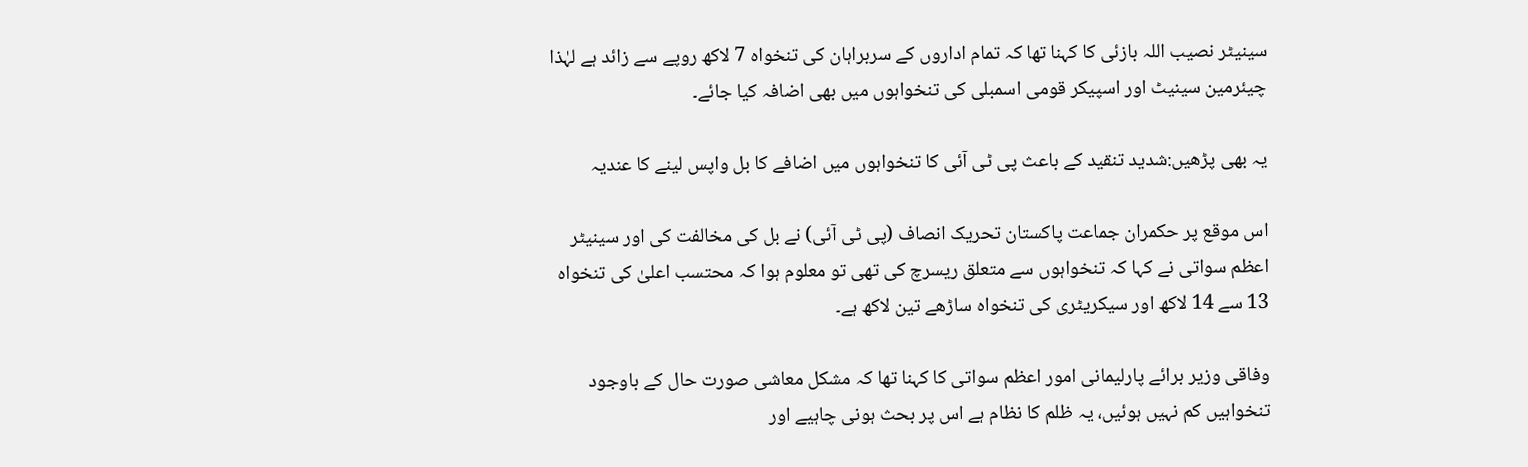سینیٹر نصیب اللہ بازئی کا کہنا تھا کہ تمام اداروں کے سربراہان کی تنخواہ 7 لاکھ روپے سے زائد ہے لہٰذا چیئرمین سینیٹ اور اسپیکر قومی اسمبلی کی تنخواہوں میں بھی اضافہ کیا جائے۔

یہ بھی پڑھیں:شدید تنقید کے باعث پی ٹی آئی کا تنخواہوں میں اضافے کا بل واپس لینے کا عندیہ

اس موقع پر حکمران جماعت پاکستان تحریک انصاف (پی ٹی آئی) نے بل کی مخالفت کی اور سینیٹر اعظم سواتی نے کہا کہ تنخواہوں سے متعلق ریسرچ کی تھی تو معلوم ہوا کہ محتسب اعلیٰ کی تنخواہ 13 سے 14 لاکھ اور سیکریٹری کی تنخواہ ساڑھے تین لاکھ ہے۔

وفاقی وزیر برائے پارلیمانی امور اعظم سواتی کا کہنا تھا کہ مشکل معاشی صورت حال کے باوجود تنخواہیں کم نہیں ہوئیں، یہ ظلم کا نظام ہے اس پر بحث ہونی چاہیے اور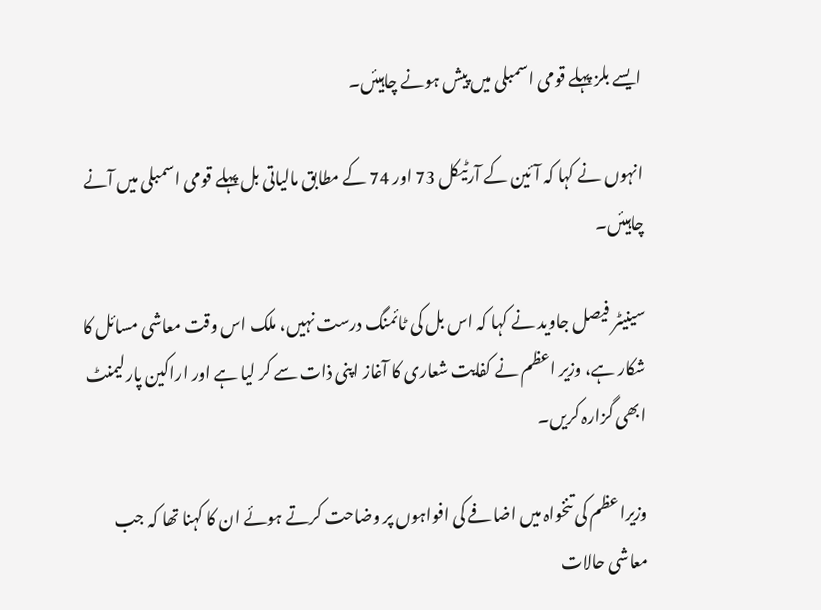ایسے بلز پہلے قومی اسمبلی میں پیش ہونے چاہیئں۔

انہوں نے کہا کہ آئین کے آرٹیکل 73 اور 74 کے مطابق مالیاتی بل پہلے قومی اسمبلی میں آنے چاہیئں۔

سینیٹر فیصل جاوید نے کہا کہ اس بل کی ٹائمنگ درست نہیں، ملک اس وقت معاشی مسائل کا شکار ہے، وزیر اعظم نے کفایت شعاری کا آغاز اپنی ذات سے کر لیا ہے اور اراکین پارلیمنٹ ابھی گزارہ کریں۔

وزیراعظم کی تنخواہ میں اضافے کی افواہوں پر وضاحت کرتے ہوئے ان کا کہنا تھا کہ جب معاشی حالات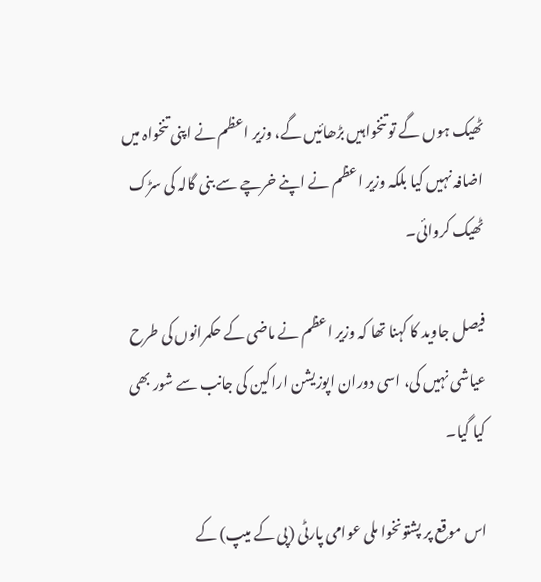ٹھیک ہوں گے تو تنخواہیں بڑھائیں گے، وزیر اعظم نے اپنی تنخواہ میں اضافہ نہیں کیا بلکہ وزیر اعظم نے اپنے خرچے سے بنی گالہ کی سڑک ٹھیک کروائی۔

فیصل جاوید کا کہنا تھا کہ وزیر اعظم نے ماضی کے حکمرانوں کی طرح عیاشی نہیں کی، اسی دوران اپوزیشن اراکین کی جانب سے شور بھی کیا گیا۔

اس موقع پر پشتونخوا ملی عوامی پارٹی (پی کے میپ) کے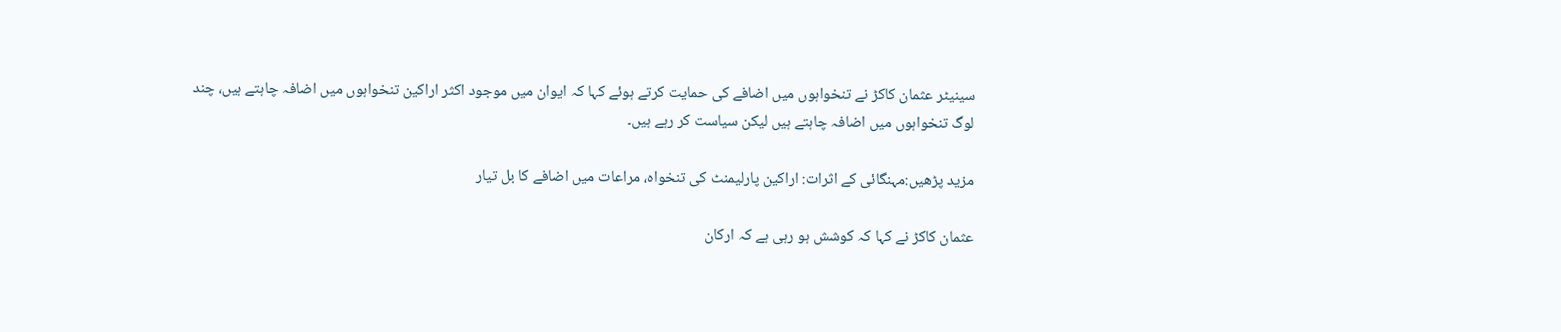سینیٹر عثمان کاکڑ نے تنخواہوں میں اضافے کی حمایت کرتے ہوئے کہا کہ ایوان میں موجود اکثر اراکین تنخواہوں میں اضافہ چاہتے ہیں، چند لوگ تنخواہوں میں اضافہ چاہتے ہیں لیکن سیاست کر رہے ہیں۔

مزید پڑھیں:مہنگائی کے اثرات: اراکین پارلیمنٹ کی تنخواہ، مراعات میں اضافے کا بل تیار

عثمان کاکڑ نے کہا کہ کوشش ہو رہی ہے کہ ارکان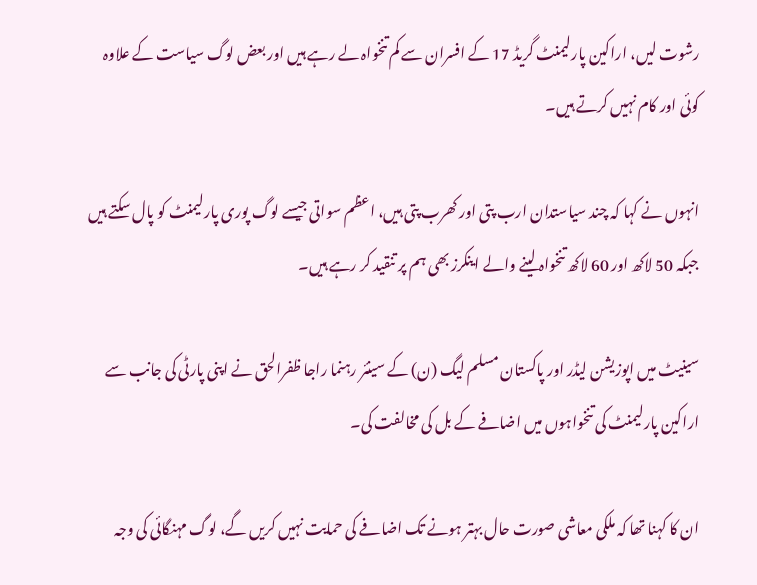رشوت لیں، اراکین پارلیمنٹ گریڈ 17 کے افسران سے کم تنخواہ لے رہے ہیں اور بعض لوگ سیاست کے علاوہ کوئی اور کام نہیں کرتے ہیں۔

انہوں نے کہا کہ چند سیاستدان ارب پتی اور کھرب پتی ہیں، اعظم سواتی جیسے لوگ پوری پارلیمنٹ کو پال سکتے ہیں جبکہ 50 لاکھ اور 60 لاکھ تنخواہ لینے والے اینکرز بھی ہم پر تنقید کر رہے ہیں۔

سینیٹ میں اپوزیشن لیڈر اور پاکستان مسلم لیگ (ن) کے سینئر رہنما راجا ظفرالحق نے اپنی پارٹی کی جانب سے اراکین پارلیمنٹ کی تنخواہوں میں اضافے کے بل کی مخالفت کی۔

ان کا کہنا تھا کہ ملکی معاشی صورت حال بہتر ہونے تک اضافے کی حمایت نہیں کریں گے، لوگ مہنگائی کی وجہ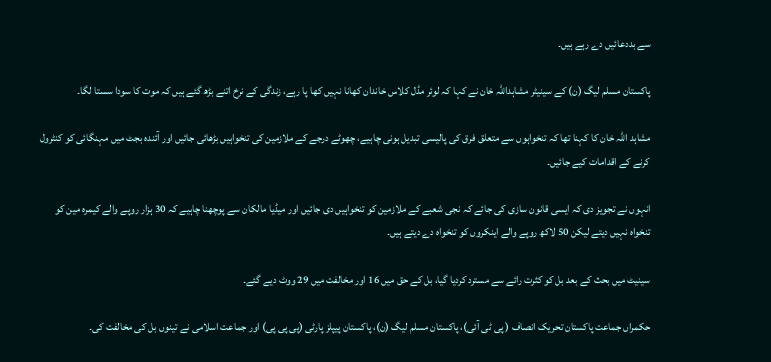سے بددعائیں دے رہے ہیں۔

پاکستان مسلم لیگ (ن) کے سینیٹر مشاہداللہ خان نے کہا کہ لوئر مڈل کلاس خاندان کھانا نہیں کھا پا رہے، زندگی کے نرخ اتنے بڑھ گئے ہیں کہ موت کا سودا سستا لگا۔

مشاہد اللہ خان کا کہنا تھا کہ تنخواہوں سے متعلق فرق کی پالیسی تبدیل ہونی چاہیے، چھوٹے درجے کے ملازمین کی تنخواہیں بڑھائی جائیں اور آئندہ بجٹ میں مہنگائی کو کنٹرول کرنے کے اقدامات کیے جائیں۔

انہوں نے تجویز دی کہ ایسی قانون سازی کی جائے کہ نجی شعبے کے ملازمین کو تنخواہیں دی جائیں اور میڈیا مالکان سے پوچھنا چاہیے کہ 30 ہزار روپے والے کیمرہ مین کو تنخواہ نہیں دیتے لیکن 50 لاکھ روپے والے اینکروں کو تنخواہ دے دیتے ہیں۔

سینیٹ میں بحث کے بعد بل کو کثرت رائے سے مسترد کردیا گیا، بل کے حق میں 16 اور مخالفت میں 29 ووٹ دیے گئے۔

حکمراں جماعت پاکستان تحریک انصاف ( پی ٹی آئی)، پاکستان مسلم لیگ (ن)، پاکستان پیپلز پارٹی (پی پی پی) اور جماعت اسلامی نے تینوں بل کی مخالفت کی۔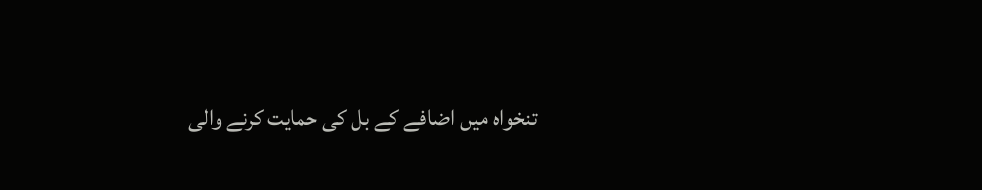تنخواہ میں اضافے کے بل کی حمایت کرنے والی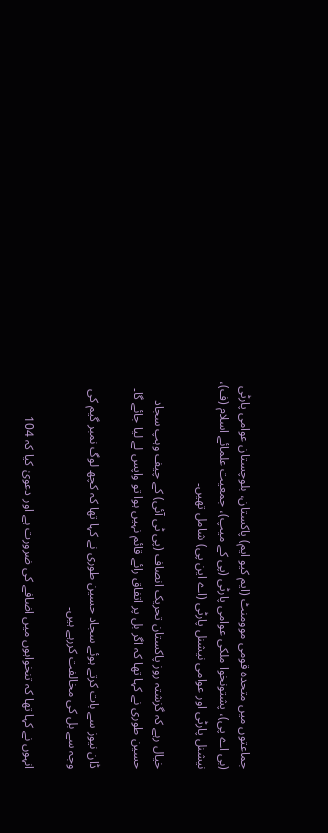جماعتوں میں متحدہ قومی موومنٹ (ایم کیو ایم) پاکستان، بلوچستان عوامی پارٹی (بی اے پی)، پشتونخوا ملکی عوامی پارٹی (پی کے میپ)، جمعیت علمائے اسلام (ف)، نیشنل پارٹی اور عوامی نیشنل پارٹی (اے این پی) شامل تھیں۔

خیال رہے کہ گزشتہ روز پاکستان تحریک انصاف (پی ٹی آئی) کے چیف وہپ سجاد حسین طوری نے کہا تھا کہ اگر بل پر اتفاق رائے قائم نہیں ہوا تو واپس لے لیا جائے گا۔

ڈان نیوز سے بات کرتے ہوئے سجاد حسین طوری نے کہا تھا کہ کچھ لوگ نمبر گیم کی وجہ سے بل کی مخالفت کررہے ہیں۔

انہوں نے کہا تھا کہ تنخواہوں میں اضافے کی ضرورت ہے اور دعویٰ کیا کہ 104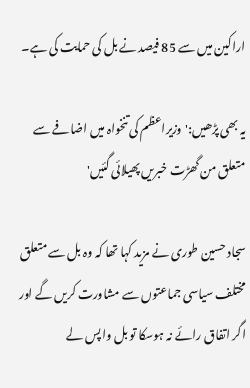اراکین میں سے 85 فیصد نے بل کی حمایت کی ہے۔

یہ بھی پڑھیں:'وزیراعظم کی تنخواہ میں اضافے سے متعلق من گھڑت خبریں پھیلائی گئیں'

سجاد حسین طوری نے مزید کہا تھا کہ وہ بل سے متعلق مختلف سیاسی جماعتوں سے مشاورت کریں گے اور اگر اتفاق رائے نہ ہوسکا تو بل واپس لے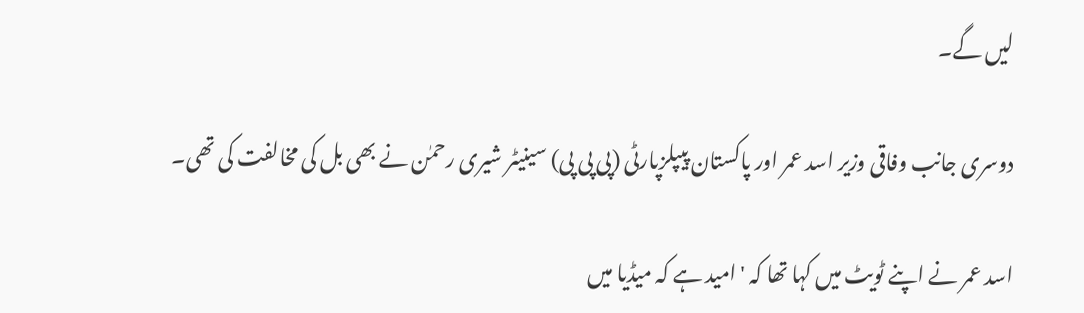لیں گے۔

دوسری جانب وفاقی وزیر اسد عمر اور پاکستان پیپلزپارٹی (پی پی پی) سینیٹر شیری رحمٰن نے بھی بل کی مخالفت کی تھی۔

اسد عمر نے اپنے ٹویٹ میں کہا تھا کہ 'امید ہے کہ میڈیا میں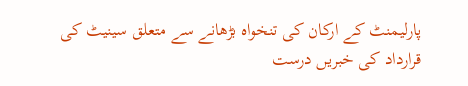پارلیمنٹ کے ارکان کی تنخواہ بڑھانے سے متعلق سینیٹ کی قرارداد کی خبریں درست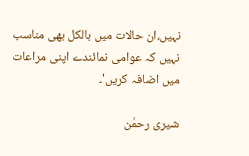نہیں،ان حالات میں بالکل بھی مناسب نہیں کہ عوامی نمائندے اپنی مراعات میں اضافہ کریں'۔

شیری رحمٰن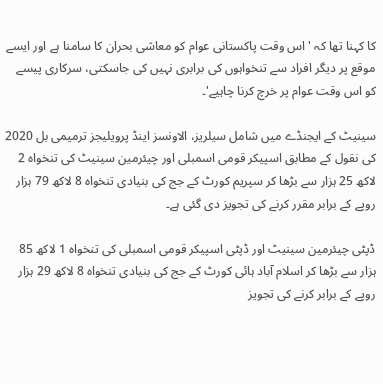کا کہنا تھا کہ 'اس وقت پاکستانی عوام کو معاشی بحران کا سامنا ہے اور ایسے موقع پر دیگر افراد سے تنخواہوں کی برابری نہیں کی جاسکتی، سرکاری پیسے کو اس وقت عوام پر خرچ کرنا چاہیے'۔

سینیٹ کے ایجنڈے میں شامل سیلریز، الاونسز اینڈ پرویلیجز ترمیمی بل 2020 کی نقول کے مطابق اسپیکر قومی اسمبلی اور چیئرمین سینیٹ کی تنخواہ 2 لاکھ 25 ہزار سے بڑھا کر سپریم کورٹ کے جج کی بنیادی تنخواہ 8 لاکھ 79 ہزار روپے کے برابر مقرر کرنے کی تجویز دی گئی ہے۔

ڈپٹی چیئرمین سینیٹ اور ڈپٹی اسپیکر قومی اسمبلی کی تنخواہ 1 لاکھ 85 ہزار سے بڑھا کر اسلام آباد ہائی کورٹ کے جج کی بنیادی تنخواہ 8 لاکھ 29 ہزار روپے کے برابر کرنے کی تجویز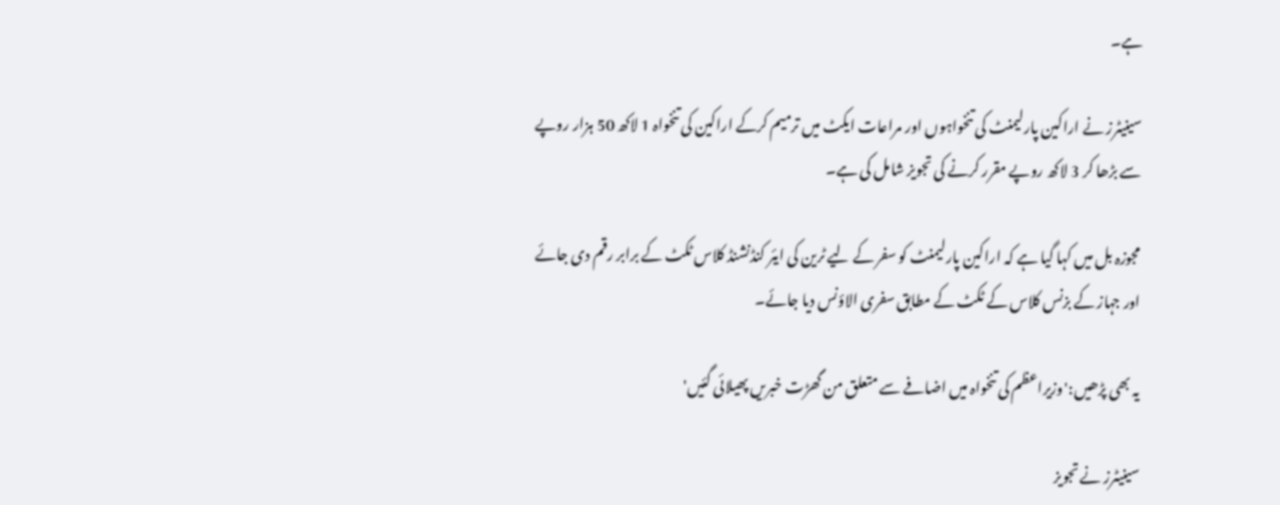ہے۔

سینیٹرز نے اراکین پارلیمنٹ کی تنخواہوں اور مراعات ایکٹ میں ترمیم کرکے اراکین کی تنخواہ 1 لاکھ 50 ہزار روپے سے بڑھا کر 3 لاکھ روپے مقرر کرنے کی تجویز شامل کی ہے۔

مجوزہ بل میں کہا گیا ہے کہ اراکین پارلیمنٹ کو سفر کے لیے ٹرین کی ایئر کنڈنشنڈ کلاس ٹکٹ کے برابر رقم دی جائے اور جہاز کے بزنس کلاس کے ٹکٹ کے مطابق سفری الاؤنس دیا جائے۔

یہ بھی پڑھیں:'وزیراعظم کی تنخواہ میں اضافے سے متعلق من گھڑت خبریں پھیلائی گئیں'

سینیٹرز نے تجویز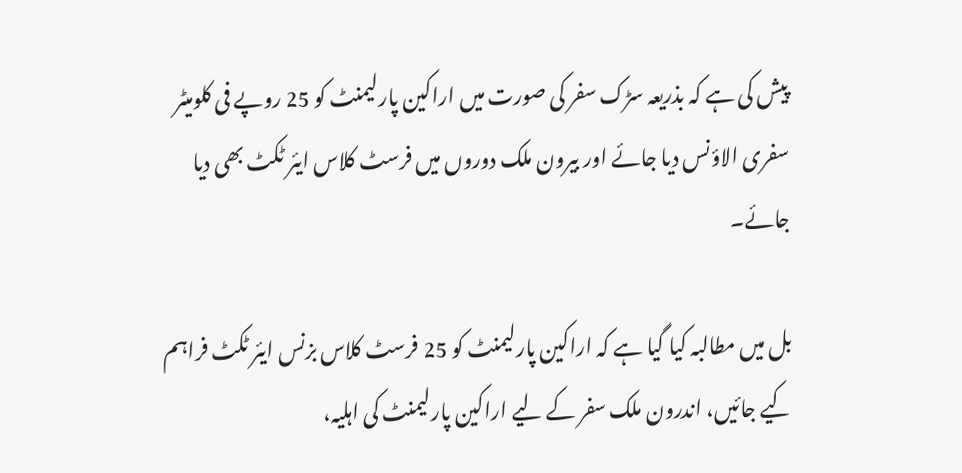پیش کی ہے کہ بذریعہ سڑک سفر کی صورت میں اراکین پارلیمنٹ کو 25 روپے فی کلومیٹر سفری الاؤنس دیا جائے اور بیرون ملک دوروں میں فرسٹ کلاس ایئر ٹکٹ بھی دیا جائے۔

بل میں مطالبہ کیا گیا ہے کہ اراکین پارلیمنٹ کو 25 فرسٹ کلاس بزنس ایئر ٹکٹ فراہم کیے جائیں، اندرون ملک سفر کے لیے اراکین پارلیمنٹ کی اہلیہ،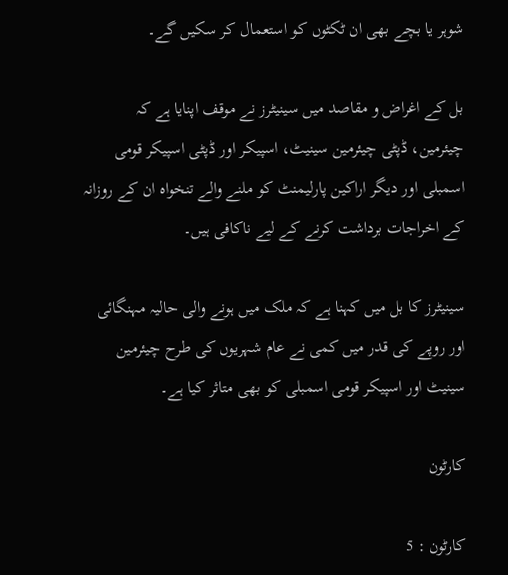شوہر یا بچے بھی ان ٹکٹوں کو استعمال کر سکیں گے۔

بل کے اغراض و مقاصد میں سینیٹرز نے موقف اپنایا ہے کہ چیئرمین، ڈپٹی چیئرمین سینیٹ، اسپیکر اور ڈپٹی اسپیکر قومی اسمبلی اور دیگر اراکین پارلیمنٹ کو ملنے والے تنخواہ ان کے روزانہ کے اخراجات برداشت کرنے کے لیے ناکافی ہیں۔

سینیٹرز کا بل میں کہنا ہے کہ ملک میں ہونے والی حالیہ مہنگائی اور روپے کی قدر میں کمی نے عام شہریوں کی طرح چیئرمین سینیٹ اور اسپیکر قومی اسمبلی کو بھی متاثر کیا ہے۔

کارٹون

کارٹون : 5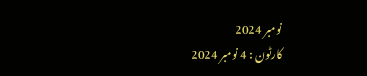نومبر 2024
کارٹون : 4 نومبر 2024